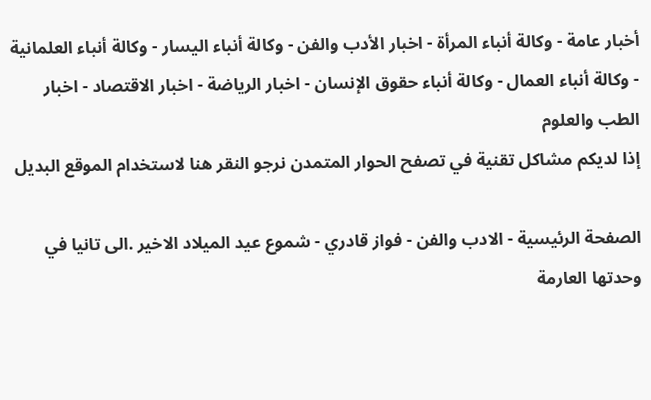أخبار عامة - وكالة أنباء المرأة - اخبار الأدب والفن - وكالة أنباء اليسار - وكالة أنباء العلمانية - وكالة أنباء العمال - وكالة أنباء حقوق الإنسان - اخبار الرياضة - اخبار الاقتصاد - اخبار الطب والعلوم
إذا لديكم مشاكل تقنية في تصفح الحوار المتمدن نرجو النقر هنا لاستخدام الموقع البديل

الصفحة الرئيسية - الادب والفن - فواز قادري - شموع عيد الميلاد الاخير .الى تانيا في وحدتها العارمة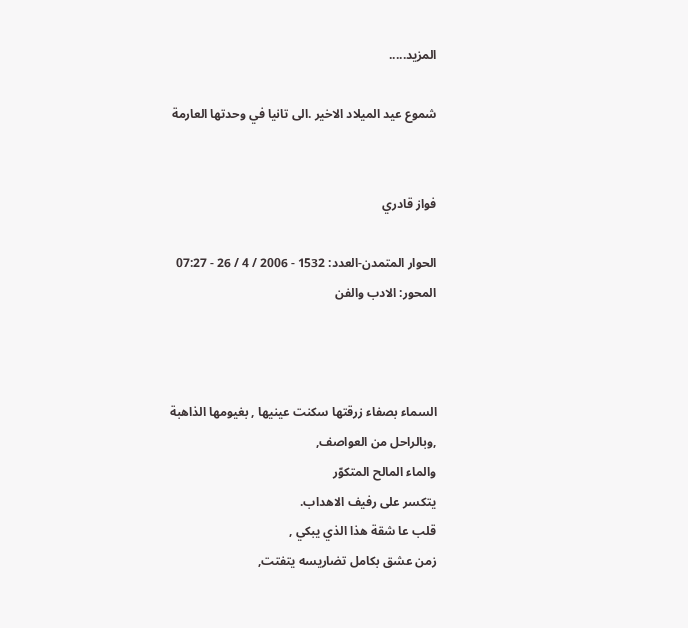المزيد.....

شموع عيد الميلاد الاخير .الى تانيا في وحدتها العارمة


فواز قادري

الحوار المتمدن-العدد: 1532 - 2006 / 4 / 26 - 07:27
المحور: الادب والفن



السماء بصفاء زرقتها سكنت عينيها , بغيومها الذاهبة ,وبالراحل من العواصف,
والماء المالح المتكوّر
يتكسر على رفيف الاهداب.
قلب عا شقة هذا الذي يبكي ,
زمن عشق بكامل تضاريسه يتفتت,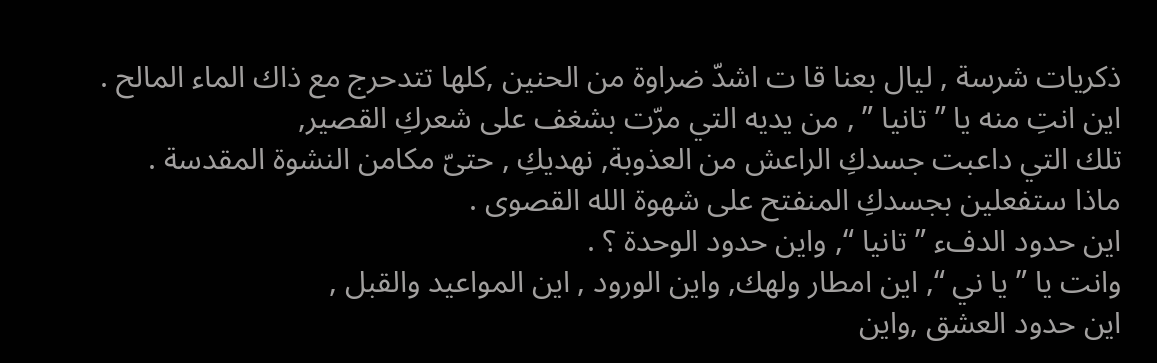ذكريات شرسة , ليال بعنا قا ت اشدّ ضراوة من الحنين ,كلها تتدحرج مع ذاك الماء المالح .
اين انتِ منه يا ” تانيا ” , من يديه التي مرّت بشغف على شعركِ القصير,
تلك التي داعبت جسدكِ الراعش من العذوبة, نهديكِ , حتىّ مكامن النشوة المقدسة .
ماذا ستفعلين بجسدكِ المنفتح على شهوة الله القصوى .
اين حدود الدفء ” تانيا “, واين حدود الوحدة ؟ .
وانت يا ” يا ني “, اين امطار ولهك, واين الورود , اين المواعيد والقبل ,
اين حدود العشق ,واين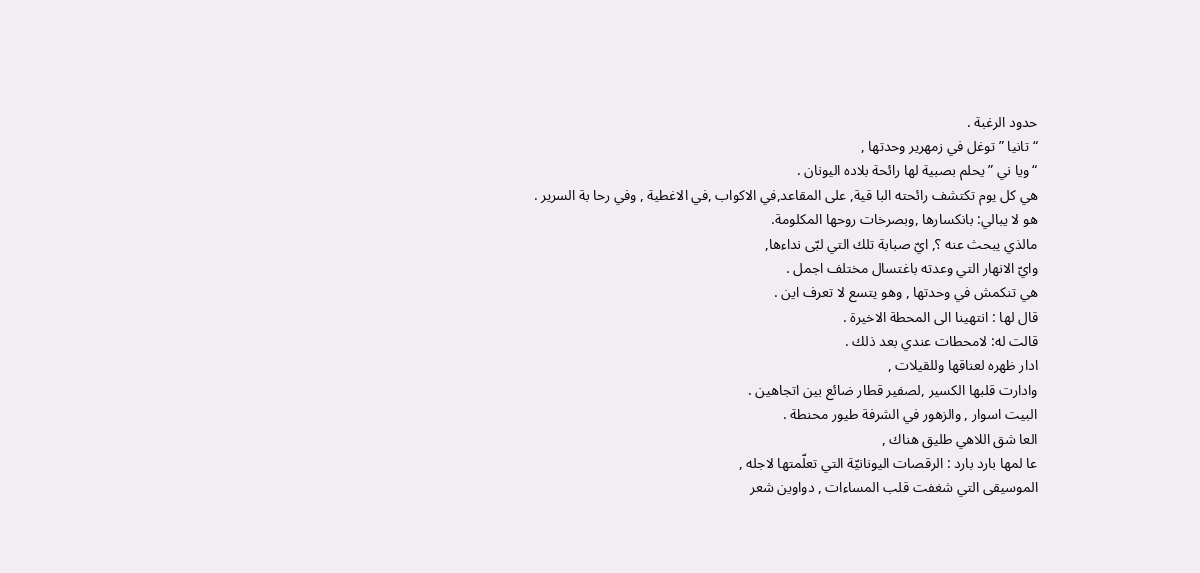حدود الرغبة .
“تانيا ” توغل في زمهرير وحدتها ,
“ويا ني ” يحلم بصبية لها رائحة بلاده اليونان .
هي كل يوم تكتشف رائحته البا قية, على المقاعد,في الاكواب ,في الاغطية , وفي رحا بة السرير .
هو لا يبالي: بانكسارها ,وبصرخات روحها المكلومة.
مالذي يبحث عنه ؟, ايّ صبابة تلك التي لبّى نداءها,
وايّ الانهار التي وعدته باغتسال مختلف اجمل .
هي تنكمش في وحدتها , وهو يتسع لا تعرف اين .
قال لها : انتهينا الى المحطة الاخيرة .
قالت له: لامحطات عندي بعد ذلك .
ادار ظهره لعناقها وللقيلات ,
وادارت قلبها الكسير ,لصفير قطار ضائع بين اتجاهين .
البيت اسوار , والزهور في الشرفة طيور محنطة .
العا شق اللاهي طليق هناك ,
عا لمها بارد بارد : الرقصات اليونانيّة التي تعلّمتها لاجله ,
الموسيقى التي شغفت قلب المساءات , دواوين شعر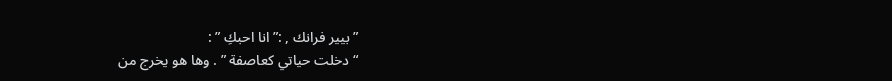” بيير فرانك , :” انا احبكِ ” :
“دخلت حياتي كعاصفة ” . وها هو يخرج من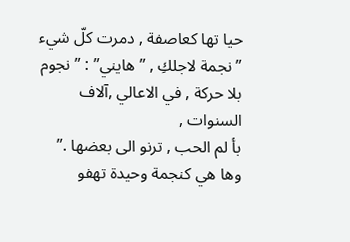حيا تها كعاصفة , دمرت كلّ شيء
” نجمة لاجلكِ , ” هايني” : ” نجوم بلا حركة , في الاعالي ,آلاف السنوات ,
بأ لم الحب , ترنو الى بعضها .”
وها هي كنجمة وحيدة تهفو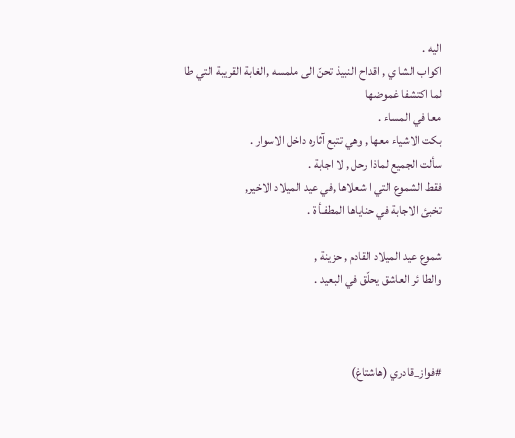اليه .
اكواب الشا ي , اقداح النبيذ تحنّ الى ملمسه ,الغابة القريبة التي طا لما اكتشفا غموضها
معا في المساء .
بكت الاشياء معها , وهي تتبع آثاره داخل الاسوار .
سألت الجميع لماذا رحل , لا اجابة .
فقط الشموع التي ا شعلاها ,في عيد الميلاد الاخير,
تخبئ الاجابة في حناياها المطفـأ ة .

شموع عيد الميلاد القادم , حزينة ,
والطا ئر العاشق يحلّق في البعيد .



#فواز_قادري (هاشتاغ)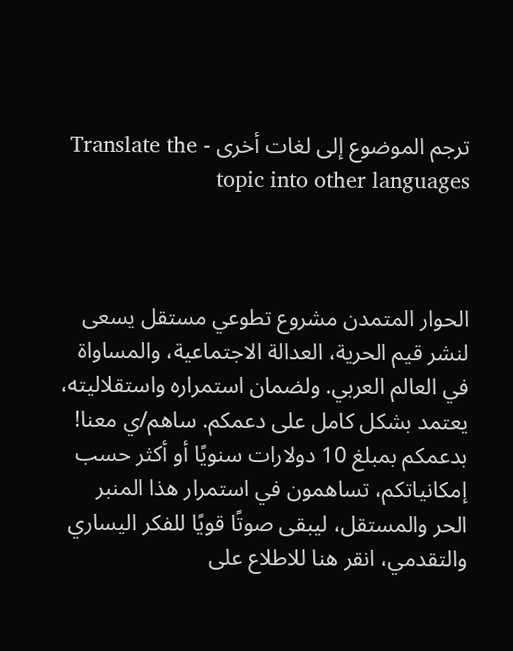ترجم الموضوع إلى لغات أخرى - Translate the topic into other languages



الحوار المتمدن مشروع تطوعي مستقل يسعى لنشر قيم الحرية، العدالة الاجتماعية، والمساواة في العالم العربي. ولضمان استمراره واستقلاليته، يعتمد بشكل كامل على دعمكم. ساهم/ي معنا! بدعمكم بمبلغ 10 دولارات سنويًا أو أكثر حسب إمكانياتكم، تساهمون في استمرار هذا المنبر الحر والمستقل، ليبقى صوتًا قويًا للفكر اليساري والتقدمي، انقر هنا للاطلاع على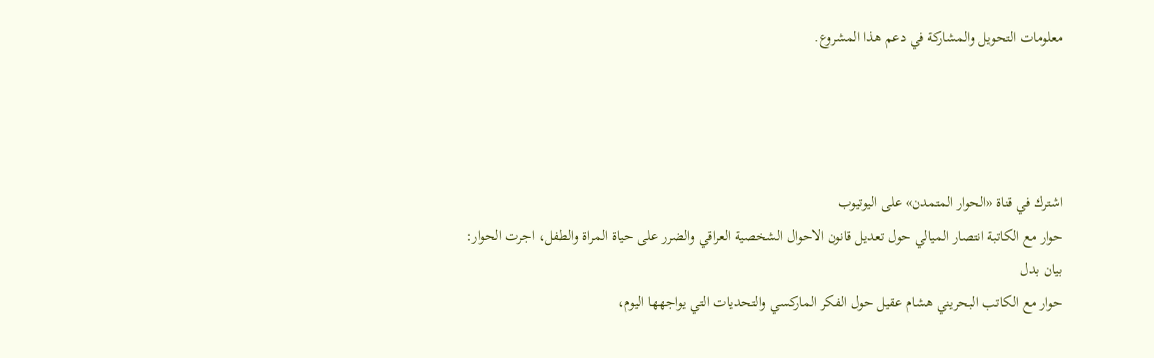معلومات التحويل والمشاركة في دعم هذا المشروع.




اشترك في قناة «الحوار المتمدن» على اليوتيوب
حوار مع الكاتبة انتصار الميالي حول تعديل قانون الاحوال الشخصية العراقي والضرر على حياة المراة والطفل، اجرت الحوار: بيان بدل
حوار مع الكاتب البحريني هشام عقيل حول الفكر الماركسي والتحديات التي يواجهها اليوم،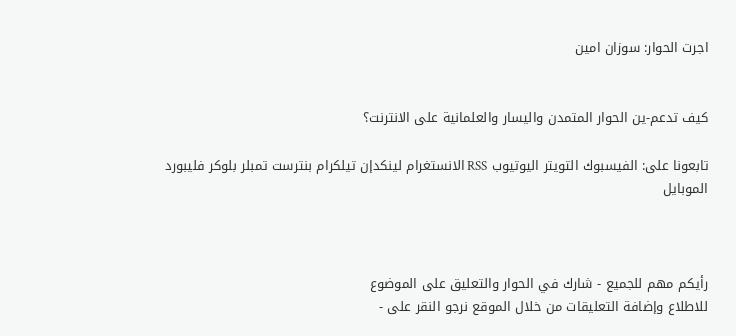اجرت الحوار: سوزان امين


كيف تدعم-ين الحوار المتمدن واليسار والعلمانية على الانترنت؟

تابعونا على: الفيسبوك التويتر اليوتيوب RSS الانستغرام لينكدإن تيلكرام بنترست تمبلر بلوكر فليبورد الموبايل



رأيكم مهم للجميع - شارك في الحوار والتعليق على الموضوع
للاطلاع وإضافة التعليقات من خلال الموقع نرجو النقر على -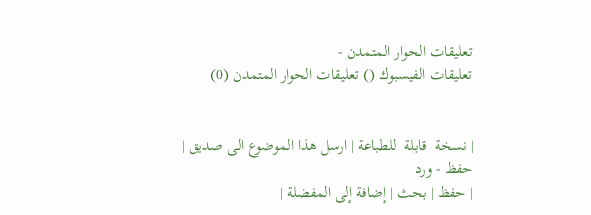تعليقات الحوار المتمدن -
تعليقات الفيسبوك () تعليقات الحوار المتمدن (0)


| نسخة  قابلة  للطباعة | ارسل هذا الموضوع الى صديق | حفظ - ورد
| حفظ | بحث | إضافة إلى المفضلة |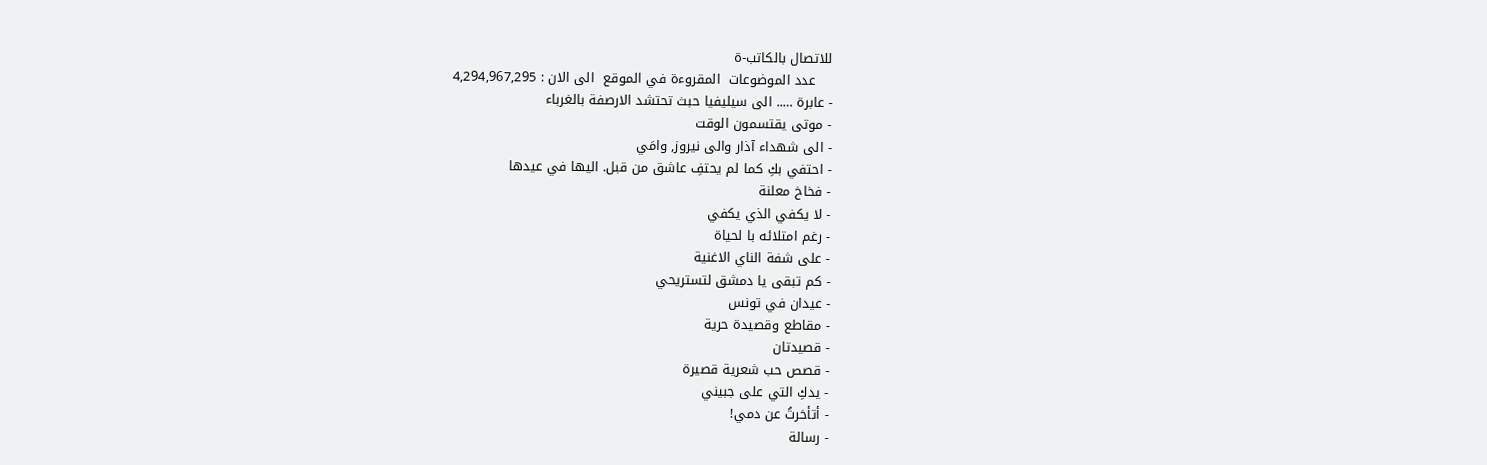للاتصال بالكاتب-ة
    عدد الموضوعات  المقروءة في الموقع  الى الان : 4,294,967,295
- عابرة ….. الى سيليفيا حبث تحتشد الارصفة بالغرباء
- موتى يقتسمون الوقت
- الى شهداء آذار والى نيروز, وامَي
- احتفي بكِ كما لم يحتفِ عاشق من قبل. اليها في عيدها
- فخاخ معلنة
- لا يكفي الذي يكفي
- رغم امتلائه با لحياة
- على شفة الناي الاغنية
- كم تبقى يا دمشق لتستريحي
- عيدان في تونس
- مقاطع وقصيدة حرية
- قصيدتان
- قصص حب شعرية قصيرة
- يدكِ التي على جبيني
- أتأخرتُ عن دمي!
- رسالة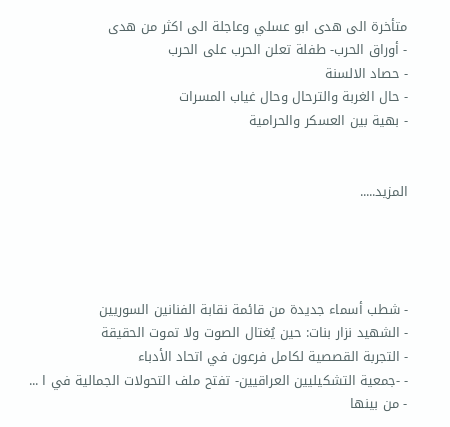متأخرة الى هدى ابو عسلي وعاجلة الى اكثر من هدى
- أوراق الحرب- طفلة تعلن الحرب على الحرب
- حصاد الالسنة
- حال الغربة والترحال وحال غياب المسرات
- بهية بين العسكر والحرامية


المزيد.....




- شطب أسماء جديدة من قائمة نقابة الفنانين السوريين
- الشهيد نزار بنات: حين يُغتال الصوت ولا تموت الحقيقة
- التجربة القصصية لكامل فرعون في اتحاد الأدباء
- -جمعية التشكيليين العراقيين- تفتح ملف التحولات الجمالية في ا ...
- من بينها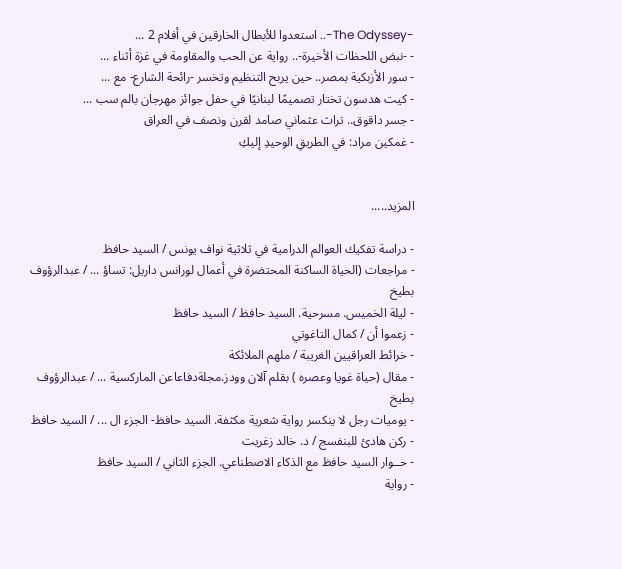-The Odyssey-.. استعدوا للأبطال الخارقين في أفلام 2 ...
- -نبض اللحظات الأخيرة-.. رواية عن الحب والمقاومة في غزة أثناء ...
- سور الأزبكية بمصر.. حين يربح التنظيم وتخسر -رائحة الشارع- مع ...
- كيت هدسون تختار تصميمًا لبنانيًا في حفل جوائز مهرجان بالم سب ...
- جسر داقوق.. تراث عثماني صامد لقرن ونصف في العراق
- غمكين مراد: في الطريقِ الوحيدِ إليكِ


المزيد.....

- دراسة تفكيك العوالم الدرامية في ثلاثية نواف يونس / السيد حافظ
- مراجعات (الحياة الساكنة المحتضرة في أعمال لورانس داريل: تساؤ ... / عبدالرؤوف بطيخ
- ليلة الخميس. مسرحية. السيد حافظ / السيد حافظ
- زعموا أن / كمال التاغوتي
- خرائط العراقيين الغريبة / ملهم الملائكة
- مقال (حياة غويا وعصره ) بقلم آلان وودز.مجلةدفاعاعن الماركسية ... / عبدالرؤوف بطيخ
- يوميات رجل لا ينكسر رواية شعرية مكثفة. السيد حافظ- الجزء ال ... / السيد حافظ
- ركن هادئ للبنفسج / د. خالد زغريت
- حــوار السيد حافظ مع الذكاء الاصطناعي. الجزء الثاني / السيد حافظ
- رواية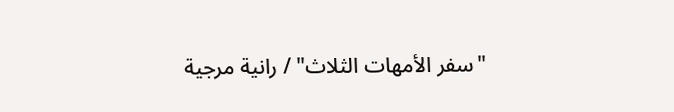"سفر الأمهات الثلاث" / رانية مرجية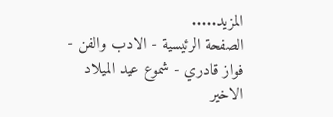المزيد.....
الصفحة الرئيسية - الادب والفن - فواز قادري - شموع عيد الميلاد الاخير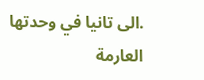.الى تانيا في وحدتها العارمة